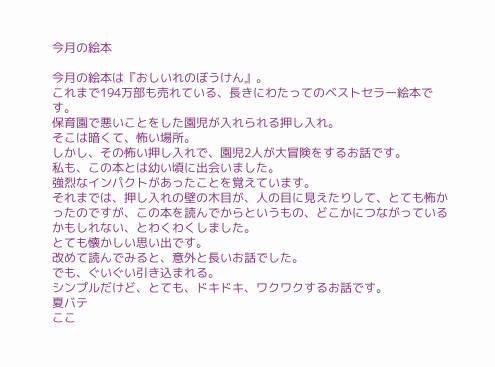今月の絵本

今月の絵本は『おしいれのぼうけん』。
これまで194万部も売れている、長きにわたってのベストセラー絵本です。
保育園で悪いことをした園児が入れられる押し入れ。
そこは暗くて、怖い場所。
しかし、その怖い押し入れで、園児2人が大冒険をするお話です。
私も、この本とは幼い頃に出会いました。
強烈なインパクトがあったことを覚えています。
それまでは、押し入れの壁の木目が、人の目に見えたりして、とても怖かったのですが、この本を読んでからというもの、どこかにつながっているかもしれない、とわくわくしました。
とても懐かしい思い出です。
改めて読んでみると、意外と長いお話でした。
でも、ぐいぐい引き込まれる。
シンプルだけど、とても、ドキドキ、ワクワクするお話です。
夏バテ
ここ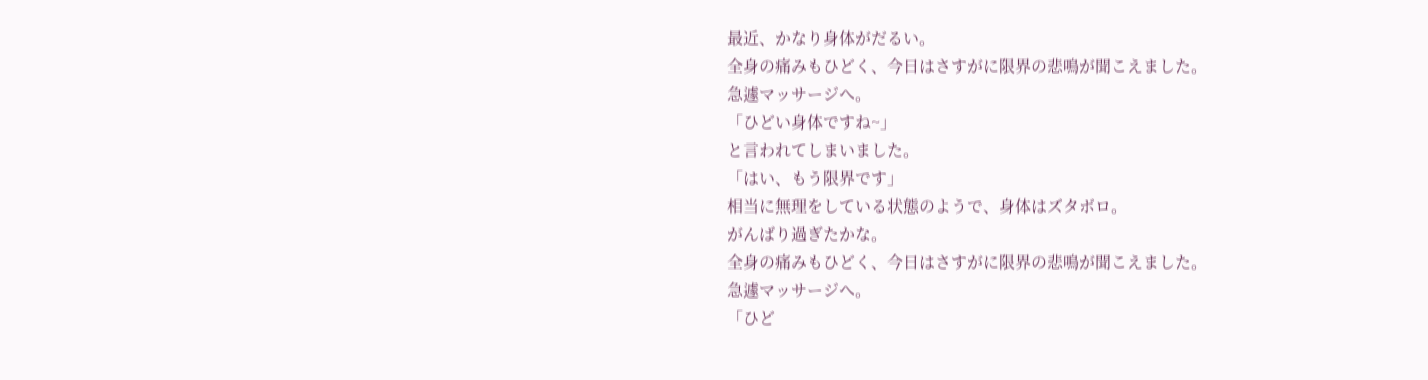最近、かなり身体がだるい。
全身の痛みもひどく、今日はさすがに限界の悲鳴が聞こえました。
急遽マッサージへ。
「ひどい身体ですね~」
と言われてしまいました。
「はい、もう限界です」
相当に無理をしている状態のようで、身体はズタボロ。
がんばり過ぎたかな。
全身の痛みもひどく、今日はさすがに限界の悲鳴が聞こえました。
急遽マッサージへ。
「ひど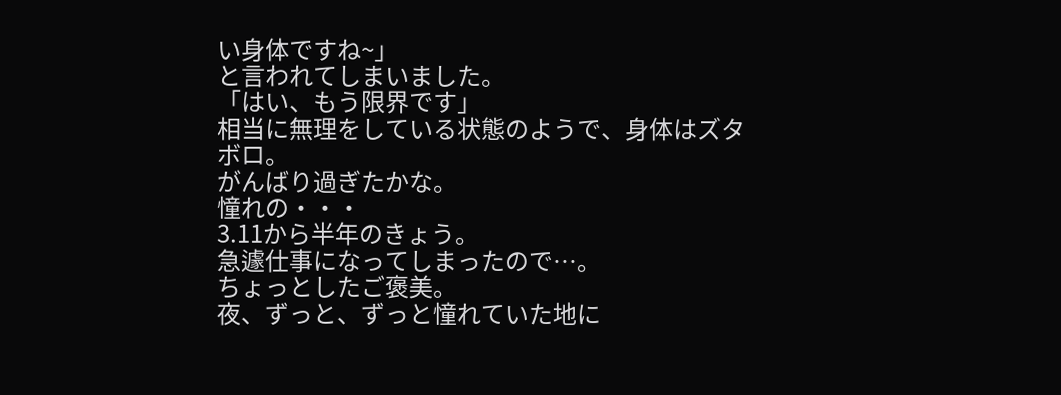い身体ですね~」
と言われてしまいました。
「はい、もう限界です」
相当に無理をしている状態のようで、身体はズタボロ。
がんばり過ぎたかな。
憧れの・・・
3.11から半年のきょう。
急遽仕事になってしまったので…。
ちょっとしたご褒美。
夜、ずっと、ずっと憧れていた地に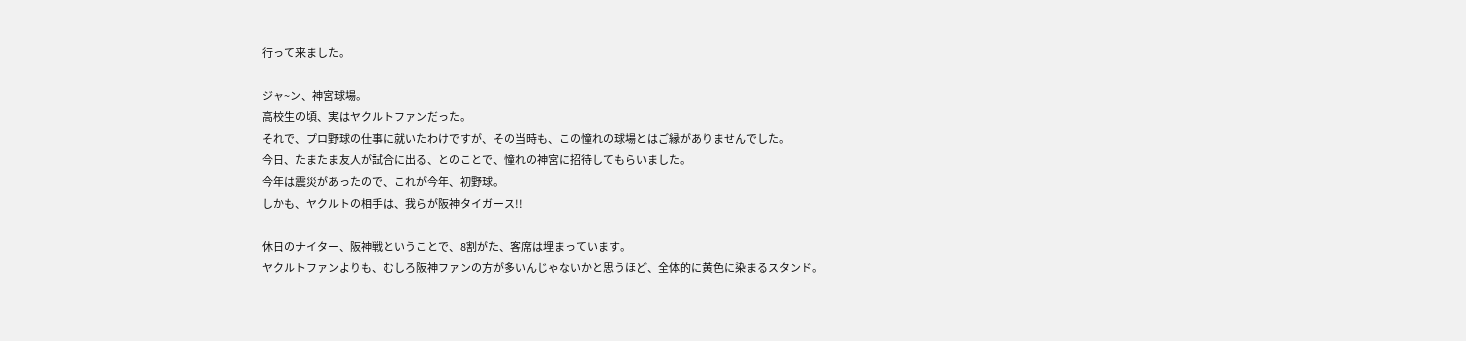行って来ました。

ジャ~ン、神宮球場。
高校生の頃、実はヤクルトファンだった。
それで、プロ野球の仕事に就いたわけですが、その当時も、この憧れの球場とはご縁がありませんでした。
今日、たまたま友人が試合に出る、とのことで、憧れの神宮に招待してもらいました。
今年は震災があったので、これが今年、初野球。
しかも、ヤクルトの相手は、我らが阪神タイガース!!

休日のナイター、阪神戦ということで、8割がた、客席は埋まっています。
ヤクルトファンよりも、むしろ阪神ファンの方が多いんじゃないかと思うほど、全体的に黄色に染まるスタンド。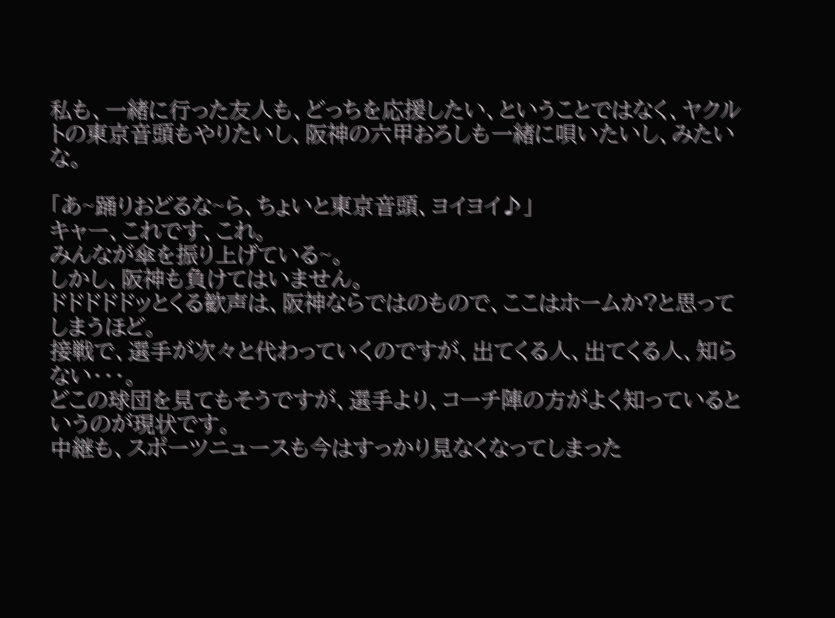私も、一緒に行った友人も、どっちを応援したい、ということではなく、ヤクルトの東京音頭もやりたいし、阪神の六甲おろしも一緒に唄いたいし、みたいな。

「あ~踊りおどるな~ら、ちょいと東京音頭、ヨイヨイ♪」
キャー、これです、これ。
みんなが傘を振り上げている~。
しかし、阪神も負けてはいません。
ドドドドドッとくる歓声は、阪神ならではのもので、ここはホームか?と思ってしまうほど。
接戦で、選手が次々と代わっていくのですが、出てくる人、出てくる人、知らない・・・。
どこの球団を見てもそうですが、選手より、コーチ陣の方がよく知っているというのが現状です。
中継も、スポーツニュースも今はすっかり見なくなってしまった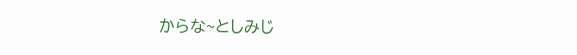からな~としみじ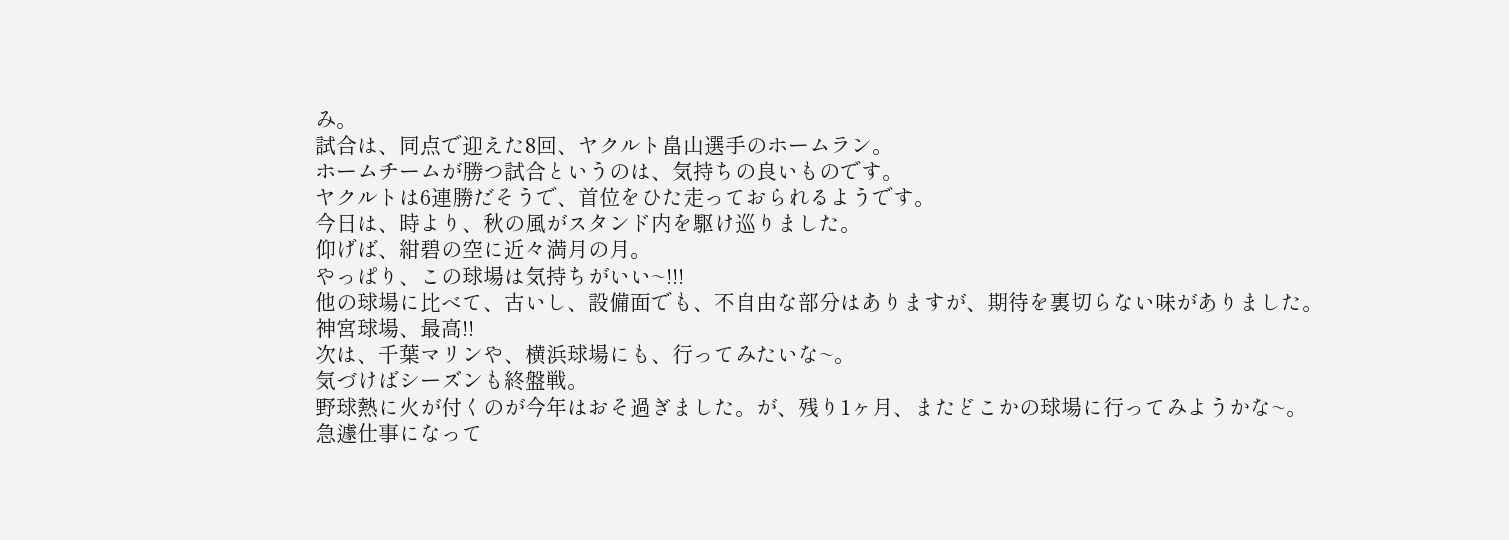み。
試合は、同点で迎えた8回、ヤクルト畠山選手のホームラン。
ホームチームが勝つ試合というのは、気持ちの良いものです。
ヤクルトは6連勝だそうで、首位をひた走っておられるようです。
今日は、時より、秋の風がスタンド内を駆け巡りました。
仰げば、紺碧の空に近々満月の月。
やっぱり、この球場は気持ちがいい~!!!
他の球場に比べて、古いし、設備面でも、不自由な部分はありますが、期待を裏切らない味がありました。
神宮球場、最高!!
次は、千葉マリンや、横浜球場にも、行ってみたいな~。
気づけばシーズンも終盤戦。
野球熱に火が付くのが今年はおそ過ぎました。が、残り1ヶ月、またどこかの球場に行ってみようかな~。
急遽仕事になって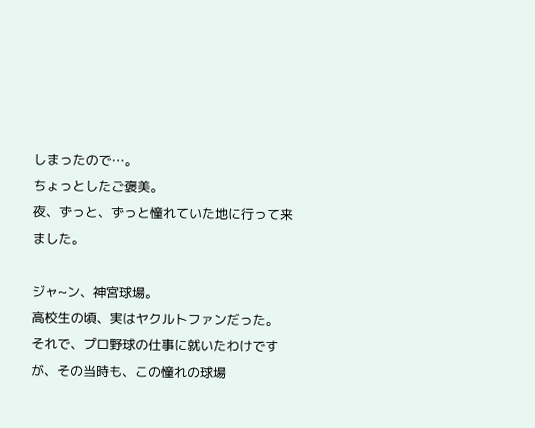しまったので…。
ちょっとしたご褒美。
夜、ずっと、ずっと憧れていた地に行って来ました。

ジャ~ン、神宮球場。
高校生の頃、実はヤクルトファンだった。
それで、プロ野球の仕事に就いたわけですが、その当時も、この憧れの球場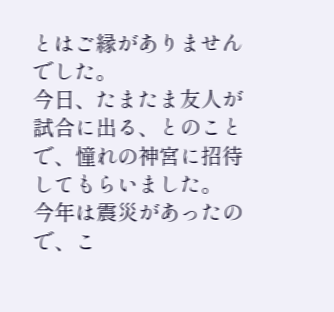とはご縁がありませんでした。
今日、たまたま友人が試合に出る、とのことで、憧れの神宮に招待してもらいました。
今年は震災があったので、こ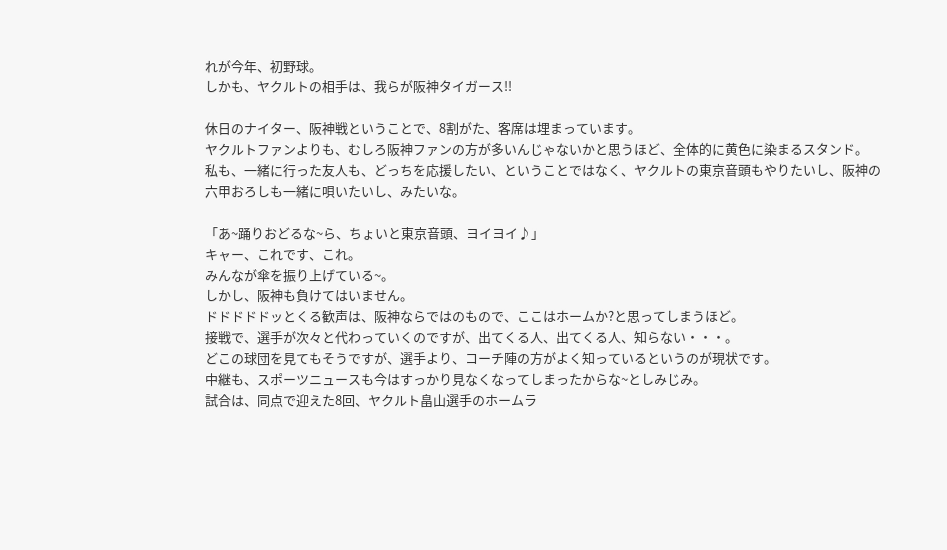れが今年、初野球。
しかも、ヤクルトの相手は、我らが阪神タイガース!!

休日のナイター、阪神戦ということで、8割がた、客席は埋まっています。
ヤクルトファンよりも、むしろ阪神ファンの方が多いんじゃないかと思うほど、全体的に黄色に染まるスタンド。
私も、一緒に行った友人も、どっちを応援したい、ということではなく、ヤクルトの東京音頭もやりたいし、阪神の六甲おろしも一緒に唄いたいし、みたいな。

「あ~踊りおどるな~ら、ちょいと東京音頭、ヨイヨイ♪」
キャー、これです、これ。
みんなが傘を振り上げている~。
しかし、阪神も負けてはいません。
ドドドドドッとくる歓声は、阪神ならではのもので、ここはホームか?と思ってしまうほど。
接戦で、選手が次々と代わっていくのですが、出てくる人、出てくる人、知らない・・・。
どこの球団を見てもそうですが、選手より、コーチ陣の方がよく知っているというのが現状です。
中継も、スポーツニュースも今はすっかり見なくなってしまったからな~としみじみ。
試合は、同点で迎えた8回、ヤクルト畠山選手のホームラ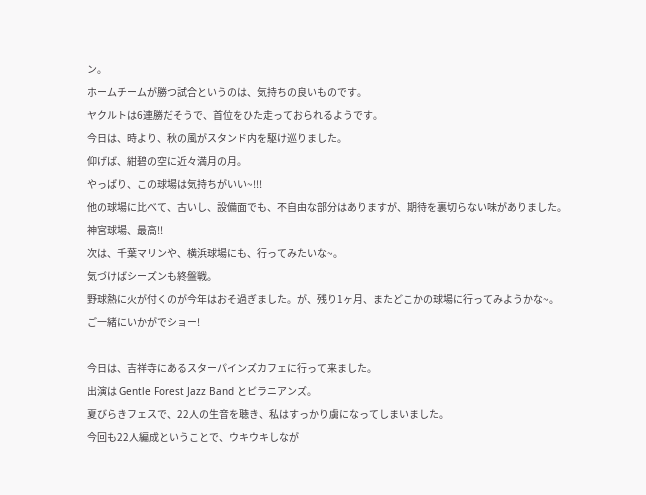ン。
ホームチームが勝つ試合というのは、気持ちの良いものです。
ヤクルトは6連勝だそうで、首位をひた走っておられるようです。
今日は、時より、秋の風がスタンド内を駆け巡りました。
仰げば、紺碧の空に近々満月の月。
やっぱり、この球場は気持ちがいい~!!!
他の球場に比べて、古いし、設備面でも、不自由な部分はありますが、期待を裏切らない味がありました。
神宮球場、最高!!
次は、千葉マリンや、横浜球場にも、行ってみたいな~。
気づけばシーズンも終盤戦。
野球熱に火が付くのが今年はおそ過ぎました。が、残り1ヶ月、またどこかの球場に行ってみようかな~。
ご一緒にいかがでショー!

今日は、吉祥寺にあるスターパインズカフェに行って来ました。
出演は Gentle Forest Jazz Band とピラニアンズ。
夏びらきフェスで、22人の生音を聴き、私はすっかり虜になってしまいました。
今回も22人編成ということで、ウキウキしなが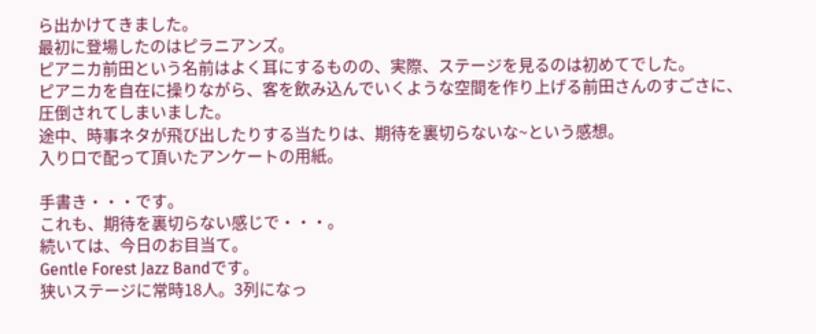ら出かけてきました。
最初に登場したのはピラニアンズ。
ピアニカ前田という名前はよく耳にするものの、実際、ステージを見るのは初めてでした。
ピアニカを自在に操りながら、客を飲み込んでいくような空間を作り上げる前田さんのすごさに、圧倒されてしまいました。
途中、時事ネタが飛び出したりする当たりは、期待を裏切らないな~という感想。
入り口で配って頂いたアンケートの用紙。

手書き・・・です。
これも、期待を裏切らない感じで・・・。
続いては、今日のお目当て。
Gentle Forest Jazz Bandです。
狭いステージに常時18人。3列になっ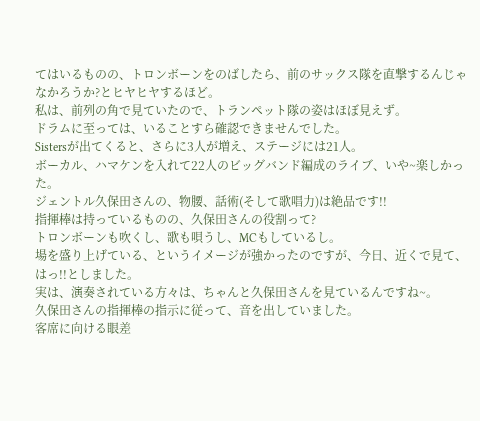てはいるものの、トロンボーンをのばしたら、前のサックス隊を直撃するんじゃなかろうか?とヒヤヒヤするほど。
私は、前列の角で見ていたので、トランペット隊の姿はほぼ見えず。
ドラムに至っては、いることすら確認できませんでした。
Sistersが出てくると、さらに3人が増え、ステージには21人。
ボーカル、ハマケンを入れて22人のビッグバンド編成のライブ、いや~楽しかった。
ジェントル久保田さんの、物腰、話術(そして歌唱力)は絶品です!!
指揮棒は持っているものの、久保田さんの役割って?
トロンボーンも吹くし、歌も唄うし、MCもしているし。
場を盛り上げている、というイメージが強かったのですが、今日、近くで見て、はっ!!としました。
実は、演奏されている方々は、ちゃんと久保田さんを見ているんですね~。
久保田さんの指揮棒の指示に従って、音を出していました。
客席に向ける眼差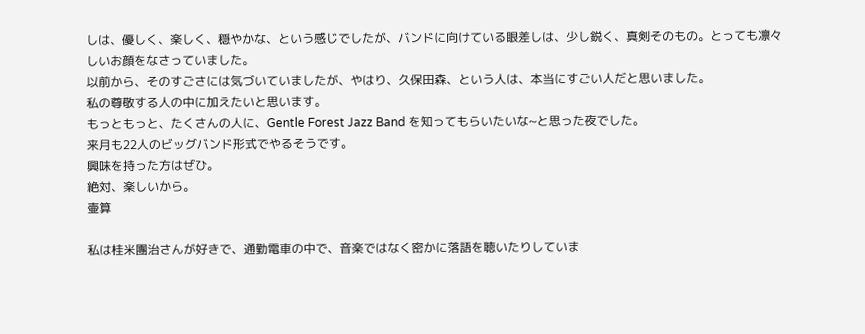しは、優しく、楽しく、穏やかな、という感じでしたが、バンドに向けている眼差しは、少し鋭く、真剣そのもの。とっても凛々しいお顔をなさっていました。
以前から、そのすごさには気づいていましたが、やはり、久保田森、という人は、本当にすごい人だと思いました。
私の尊敬する人の中に加えたいと思います。
もっともっと、たくさんの人に、Gentle Forest Jazz Band を知ってもらいたいな~と思った夜でした。
来月も22人のビッグバンド形式でやるそうです。
興味を持った方はぜひ。
絶対、楽しいから。
壷算

私は桂米團治さんが好きで、通勤電車の中で、音楽ではなく密かに落語を聴いたりしていま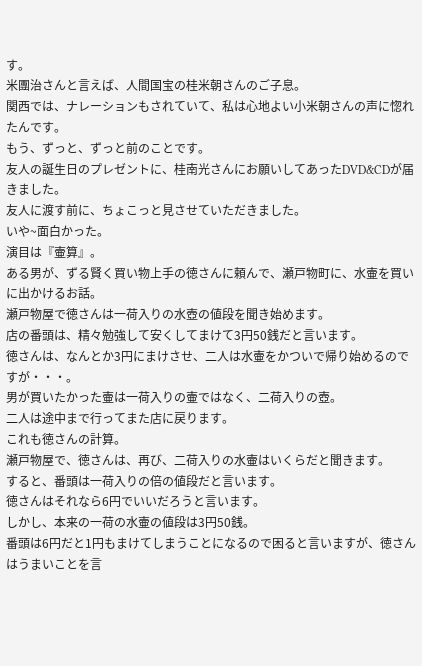す。
米團治さんと言えば、人間国宝の桂米朝さんのご子息。
関西では、ナレーションもされていて、私は心地よい小米朝さんの声に惚れたんです。
もう、ずっと、ずっと前のことです。
友人の誕生日のプレゼントに、桂南光さんにお願いしてあったDVD&CDが届きました。
友人に渡す前に、ちょこっと見させていただきました。
いや~面白かった。
演目は『壷算』。
ある男が、ずる賢く買い物上手の徳さんに頼んで、瀬戸物町に、水壷を買いに出かけるお話。
瀬戸物屋で徳さんは一荷入りの水壺の値段を聞き始めます。
店の番頭は、精々勉強して安くしてまけて3円50銭だと言います。
徳さんは、なんとか3円にまけさせ、二人は水壷をかついで帰り始めるのですが・・・。
男が買いたかった壷は一荷入りの壷ではなく、二荷入りの壺。
二人は途中まで行ってまた店に戻ります。
これも徳さんの計算。
瀬戸物屋で、徳さんは、再び、二荷入りの水壷はいくらだと聞きます。
すると、番頭は一荷入りの倍の値段だと言います。
徳さんはそれなら6円でいいだろうと言います。
しかし、本来の一荷の水壷の値段は3円50銭。
番頭は6円だと1円もまけてしまうことになるので困ると言いますが、徳さんはうまいことを言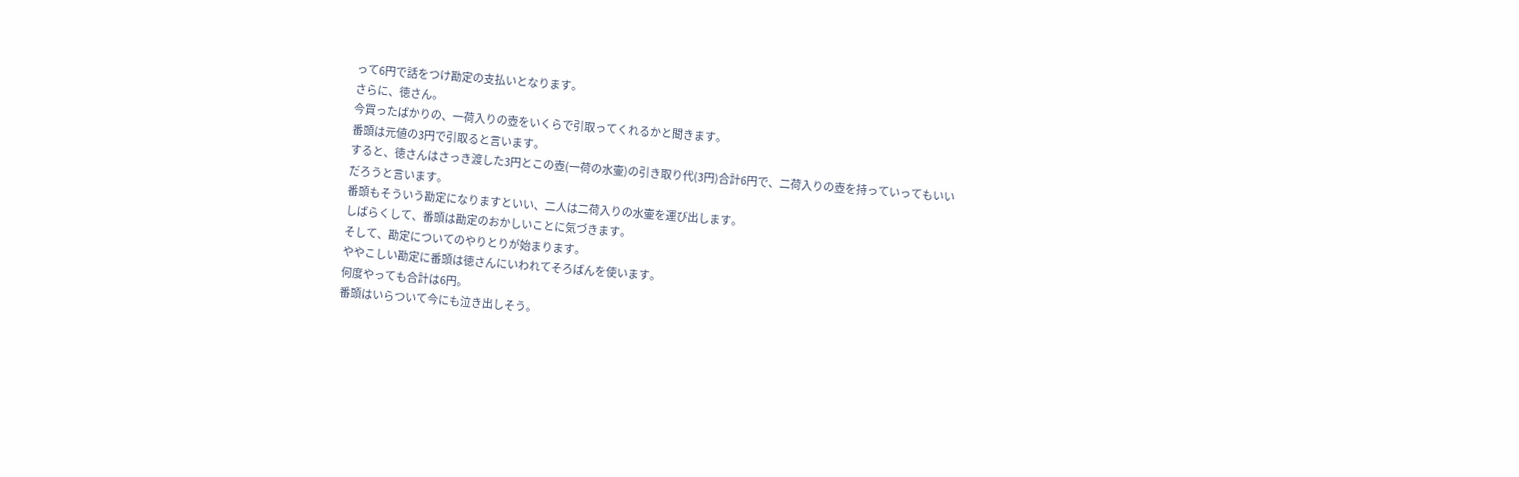って6円で話をつけ勘定の支払いとなります。
さらに、徳さん。
今買ったばかりの、一荷入りの壺をいくらで引取ってくれるかと聞きます。
番頭は元値の3円で引取ると言います。
すると、徳さんはさっき渡した3円とこの壺(一荷の水壷)の引き取り代(3円)合計6円で、二荷入りの壺を持っていってもいいだろうと言います。
番頭もそういう勘定になりますといい、二人は二荷入りの水壷を運び出します。
しばらくして、番頭は勘定のおかしいことに気づきます。
そして、勘定についてのやりとりが始まります。
ややこしい勘定に番頭は徳さんにいわれてそろばんを使います。
何度やっても合計は6円。
番頭はいらついて今にも泣き出しそう。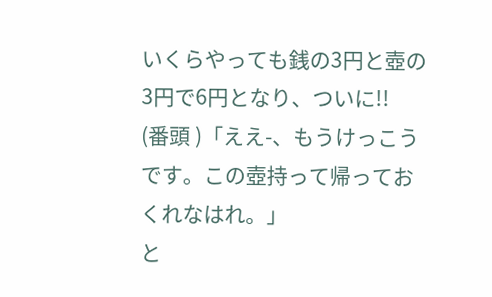いくらやっても銭の3円と壺の3円で6円となり、ついに!!
(番頭 )「ええ-、もうけっこうです。この壺持って帰っておくれなはれ。」
と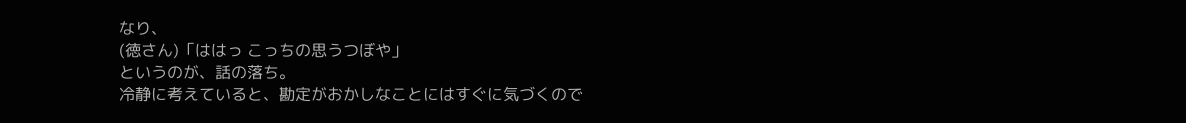なり、
(徳さん)「ははっ こっちの思うつぼや」
というのが、話の落ち。
冷静に考えていると、勘定がおかしなことにはすぐに気づくので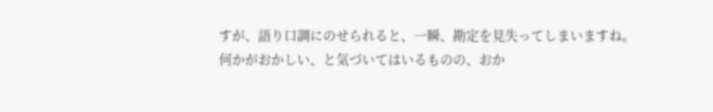すが、語り口調にのせられると、一瞬、勘定を見失ってしまいますね。
何かがおかしい、と気づいてはいるものの、おか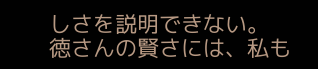しさを説明できない。
徳さんの賢さには、私も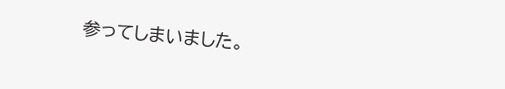参ってしまいました。